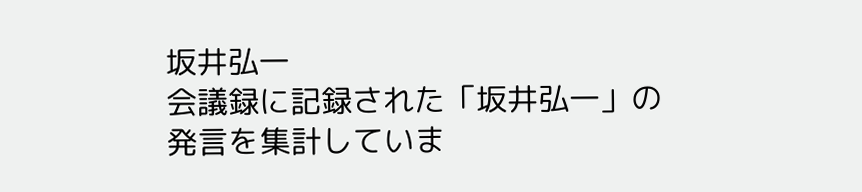坂井弘一
会議録に記録された「坂井弘一」の発言を集計していま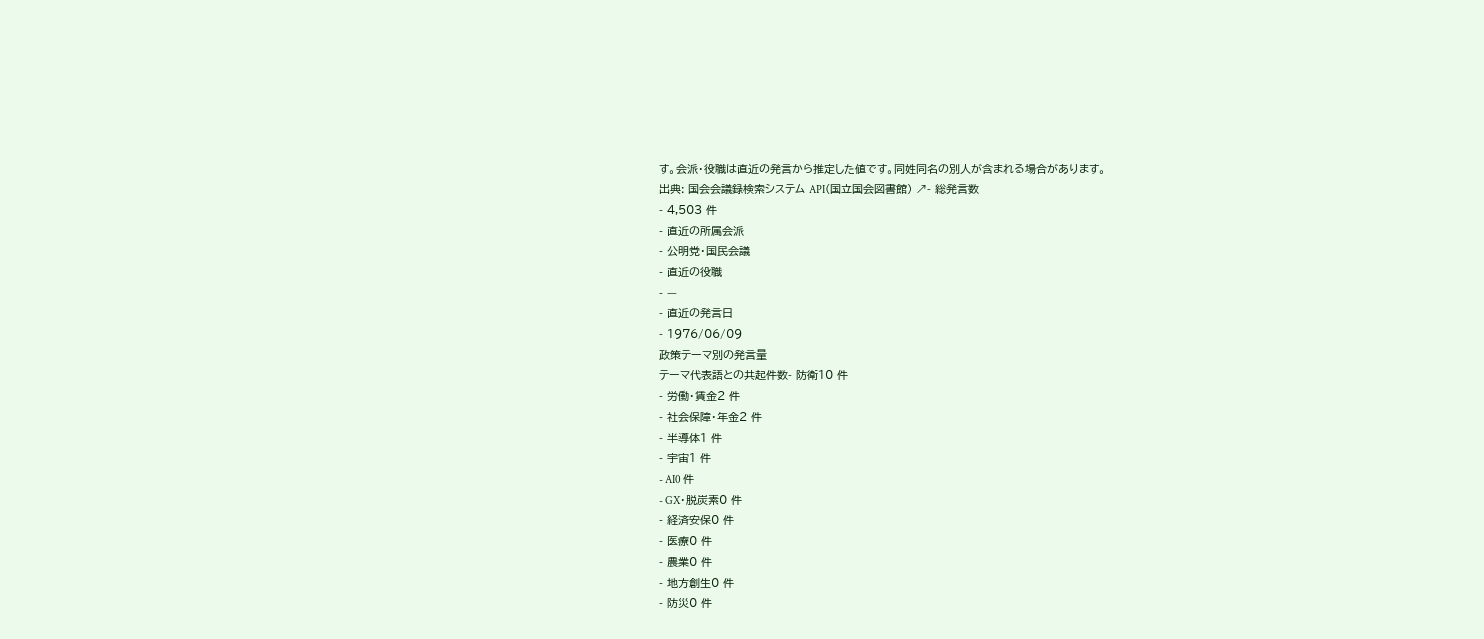す。会派・役職は直近の発言から推定した値です。同姓同名の別人が含まれる場合があります。
出典: 国会会議録検索システム API(国立国会図書館) ↗- 総発言数
- 4,503 件
- 直近の所属会派
- 公明党・国民会議
- 直近の役職
- —
- 直近の発言日
- 1976/06/09
政策テーマ別の発言量
テーマ代表語との共起件数- 防衛10 件
- 労働・賃金2 件
- 社会保障・年金2 件
- 半導体1 件
- 宇宙1 件
- AI0 件
- GX・脱炭素0 件
- 経済安保0 件
- 医療0 件
- 農業0 件
- 地方創生0 件
- 防災0 件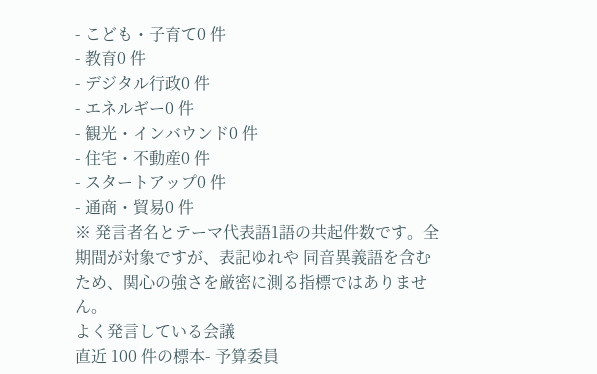- こども・子育て0 件
- 教育0 件
- デジタル行政0 件
- エネルギー0 件
- 観光・インバウンド0 件
- 住宅・不動産0 件
- スタートアップ0 件
- 通商・貿易0 件
※ 発言者名とテーマ代表語1語の共起件数です。全期間が対象ですが、表記ゆれや 同音異義語を含むため、関心の強さを厳密に測る指標ではありません。
よく発言している会議
直近 100 件の標本- 予算委員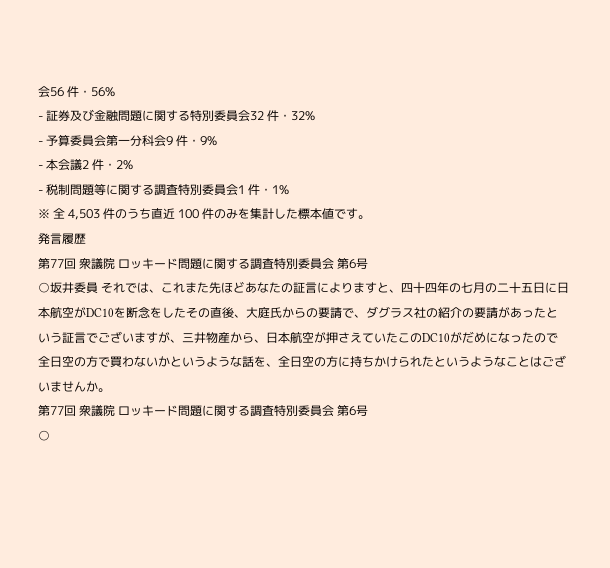会56 件・56%
- 証券及び金融問題に関する特別委員会32 件・32%
- 予算委員会第一分科会9 件・9%
- 本会議2 件・2%
- 税制問題等に関する調査特別委員会1 件・1%
※ 全 4,503 件のうち直近 100 件のみを集計した標本値です。
発言履歴
第77回 衆議院 ロッキード問題に関する調査特別委員会 第6号
○坂井委員 それでは、これまた先ほどあなたの証言によりますと、四十四年の七月の二十五日に日本航空がDC10を断念をしたその直後、大庭氏からの要請で、ダグラス社の紹介の要請があったという証言でございますが、三井物産から、日本航空が押さえていたこのDC10がだめになったので全日空の方で買わないかというような話を、全日空の方に持ちかけられたというようなことはございませんか。
第77回 衆議院 ロッキード問題に関する調査特別委員会 第6号
○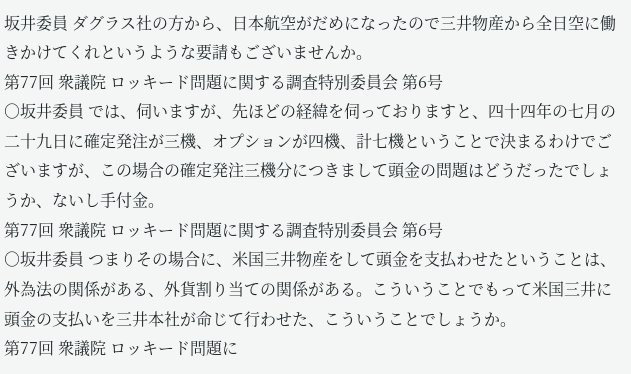坂井委員 ダグラス社の方から、日本航空がだめになったので三井物産から全日空に働きかけてくれというような要請もございませんか。
第77回 衆議院 ロッキード問題に関する調査特別委員会 第6号
○坂井委員 では、伺いますが、先ほどの経緯を伺っておりますと、四十四年の七月の二十九日に確定発注が三機、オプションが四機、計七機ということで決まるわけでございますが、この場合の確定発注三機分につきまして頭金の問題はどうだったでしょうか、ないし手付金。
第77回 衆議院 ロッキード問題に関する調査特別委員会 第6号
○坂井委員 つまりその場合に、米国三井物産をして頭金を支払わせたということは、外為法の関係がある、外貨割り当ての関係がある。こういうことでもって米国三井に頭金の支払いを三井本社が命じて行わせた、こういうことでしょうか。
第77回 衆議院 ロッキード問題に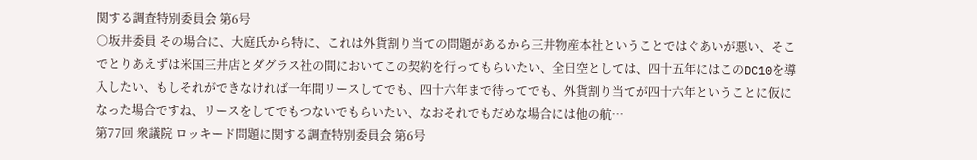関する調査特別委員会 第6号
○坂井委員 その場合に、大庭氏から特に、これは外貨割り当ての問題があるから三井物産本社ということではぐあいが悪い、そこでとりあえずは米国三井店とダグラス社の間においてこの契約を行ってもらいたい、全日空としては、四十五年にはこのDC10を導入したい、もしそれができなければ一年間リースしてでも、四十六年まで待ってでも、外貨割り当てが四十六年ということに仮になった場合ですね、リースをしてでもつないでもらいたい、なおそれでもだめな場合には他の航…
第77回 衆議院 ロッキード問題に関する調査特別委員会 第6号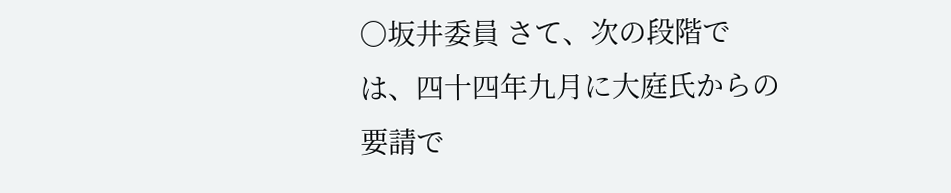○坂井委員 さて、次の段階では、四十四年九月に大庭氏からの要請で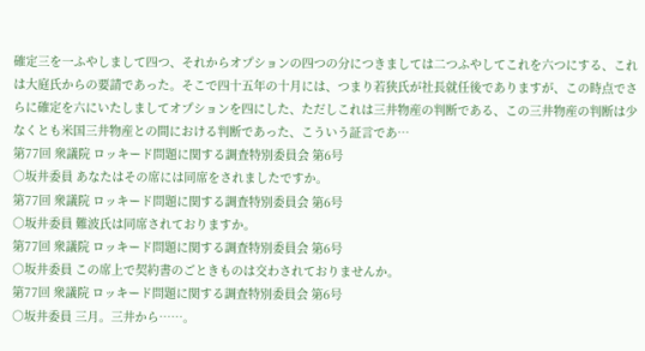確定三を一ふやしまして四つ、それからオプションの四つの分につきましては二つふやしてこれを六つにする、これは大庭氏からの要請であった。そこで四十五年の十月には、つまり若狭氏が社長就任後でありますが、この時点でさらに確定を六にいたしましてオプションを四にした、ただしこれは三井物産の判断である、この三井物産の判断は少なくとも米国三井物産との間における判断であった、こういう証言であ…
第77回 衆議院 ロッキード問題に関する調査特別委員会 第6号
○坂井委員 あなたはその席には同席をされましたですか。
第77回 衆議院 ロッキード問題に関する調査特別委員会 第6号
○坂井委員 難波氏は同席されておりますか。
第77回 衆議院 ロッキード問題に関する調査特別委員会 第6号
○坂井委員 この席上で契約書のごときものは交わされておりませんか。
第77回 衆議院 ロッキード問題に関する調査特別委員会 第6号
○坂井委員 三月。三井から……。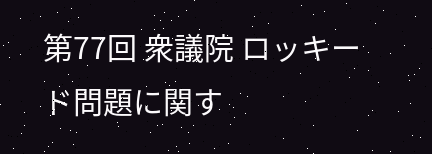第77回 衆議院 ロッキード問題に関す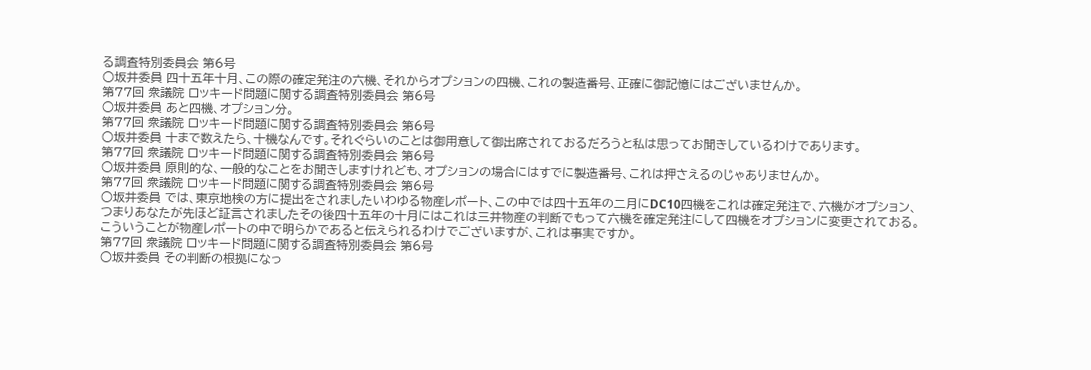る調査特別委員会 第6号
○坂井委員 四十五年十月、この際の確定発注の六機、それからオプションの四機、これの製造番号、正確に御記憶にはございませんか。
第77回 衆議院 ロッキード問題に関する調査特別委員会 第6号
○坂井委員 あと四機、オプション分。
第77回 衆議院 ロッキード問題に関する調査特別委員会 第6号
○坂井委員 十まで数えたら、十機なんです。それぐらいのことは御用意して御出席されておるだろうと私は思ってお聞きしているわけであります。
第77回 衆議院 ロッキード問題に関する調査特別委員会 第6号
○坂井委員 原則的な、一般的なことをお聞きしますけれども、オプションの場合にはすでに製造番号、これは押さえるのじゃありませんか。
第77回 衆議院 ロッキード問題に関する調査特別委員会 第6号
○坂井委員 では、東京地検の方に提出をされましたいわゆる物産レポート、この中では四十五年の二月にDC10四機をこれは確定発注で、六機がオプション、つまりあなたが先ほど証言されましたその後四十五年の十月にはこれは三井物産の判断でもって六機を確定発注にして四機をオプションに変更されておる。こういうことが物産レポートの中で明らかであると伝えられるわけでございますが、これは事実ですか。
第77回 衆議院 ロッキード問題に関する調査特別委員会 第6号
○坂井委員 その判断の根拠になっ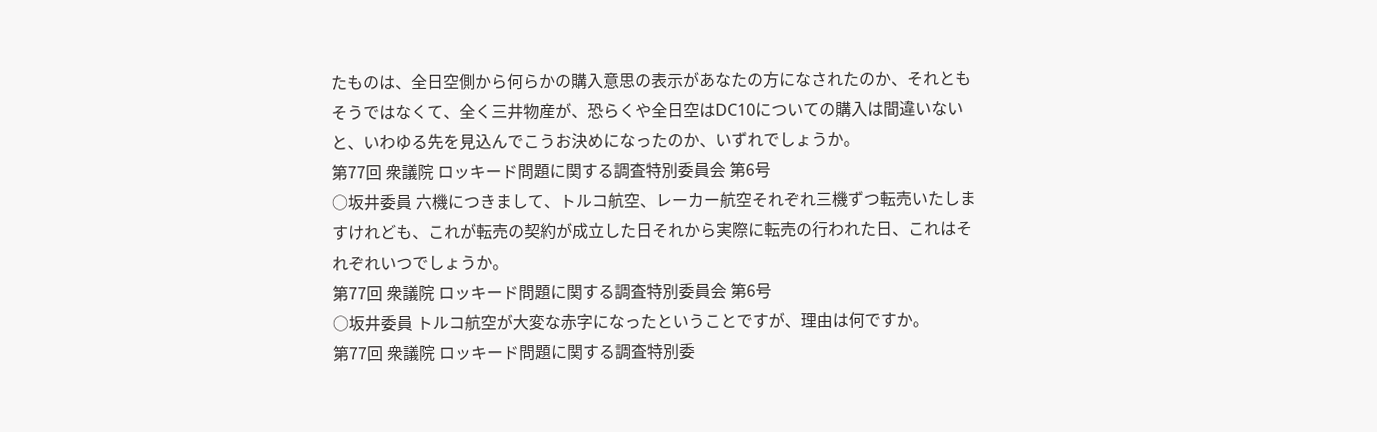たものは、全日空側から何らかの購入意思の表示があなたの方になされたのか、それともそうではなくて、全く三井物産が、恐らくや全日空はDC10についての購入は間違いないと、いわゆる先を見込んでこうお決めになったのか、いずれでしょうか。
第77回 衆議院 ロッキード問題に関する調査特別委員会 第6号
○坂井委員 六機につきまして、トルコ航空、レーカー航空それぞれ三機ずつ転売いたしますけれども、これが転売の契約が成立した日それから実際に転売の行われた日、これはそれぞれいつでしょうか。
第77回 衆議院 ロッキード問題に関する調査特別委員会 第6号
○坂井委員 トルコ航空が大変な赤字になったということですが、理由は何ですか。
第77回 衆議院 ロッキード問題に関する調査特別委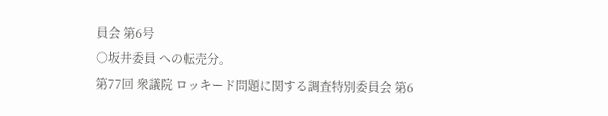員会 第6号
○坂井委員 への転売分。
第77回 衆議院 ロッキード問題に関する調査特別委員会 第6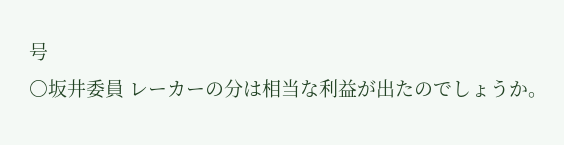号
○坂井委員 レーカーの分は相当な利益が出たのでしょうか。